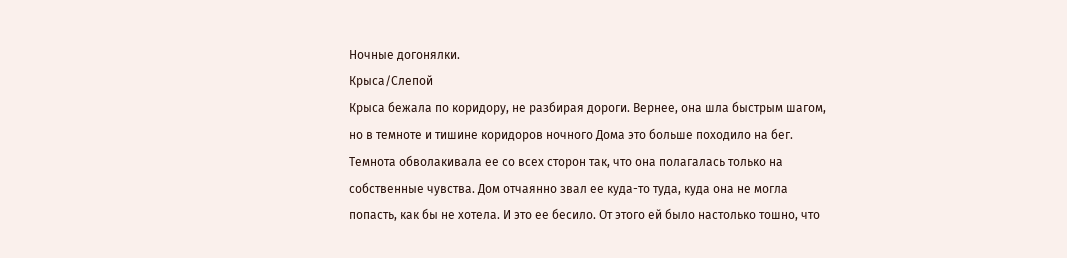Ночные догонялки.
Крыса/Слепой
Крыса бежала по коридору, не разбирая дороги. Вернее, она шла быстрым шагом, но в темноте и тишине коридоров ночного Дома это больше походило на бег. Темнота обволакивала ее со всех сторон так, что она полагалась только на собственные чувства. Дом отчаянно звал ее куда-то туда, куда она не могла попасть, как бы не хотела. И это ее бесило. От этого ей было настолько тошно, что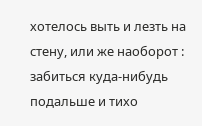хотелось выть и лезть на стену, или же наоборот : забиться куда-нибудь подальше и тихо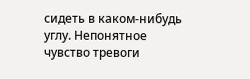сидеть в каком-нибудь углу. Непонятное чувство тревоги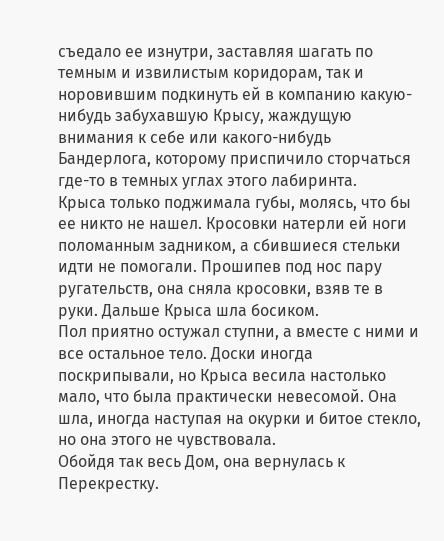съедало ее изнутри, заставляя шагать по темным и извилистым коридорам, так и норовившим подкинуть ей в компанию какую-нибудь забухавшую Крысу, жаждущую внимания к себе или какого-нибудь Бандерлога, которому приспичило сторчаться где-то в темных углах этого лабиринта.
Крыса только поджимала губы, молясь, что бы ее никто не нашел. Кросовки натерли ей ноги поломанным задником, а сбившиеся стельки идти не помогали. Прошипев под нос пару ругательств, она сняла кросовки, взяв те в руки. Дальше Крыса шла босиком.
Пол приятно остужал ступни, а вместе с ними и все остальное тело. Доски иногда поскрипывали, но Крыса весила настолько мало, что была практически невесомой. Она шла, иногда наступая на окурки и битое стекло, но она этого не чувствовала.
Обойдя так весь Дом, она вернулась к Перекрестку.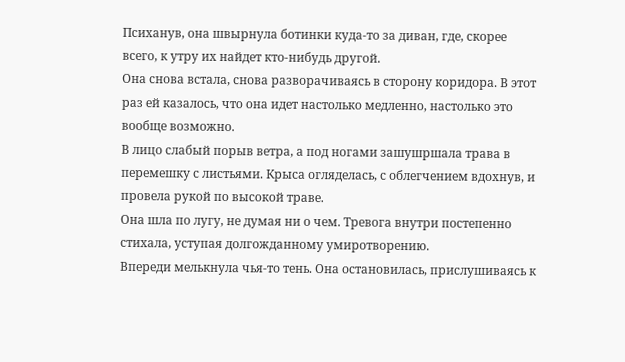Психанув, она швырнула ботинки куда-то за диван, где, скорее всего, к утру их найдет кто-нибудь другой.
Она снова встала, снова разворачиваясь в сторону коридора. В этот раз ей казалось, что она идет настолько медленно, настолько это вообще возможно.
В лицо слабый порыв ветра, а под ногами зашушршала трава в перемешку с листьями. Крыса огляделась, с облегчением вдохнув, и провела рукой по высокой траве.
Она шла по лугу, не думая ни о чем. Тревога внутри постепенно стихала, уступая долгожданному умиротворению.
Впереди мелькнула чья-то тень. Она остановилась, прислушиваясь к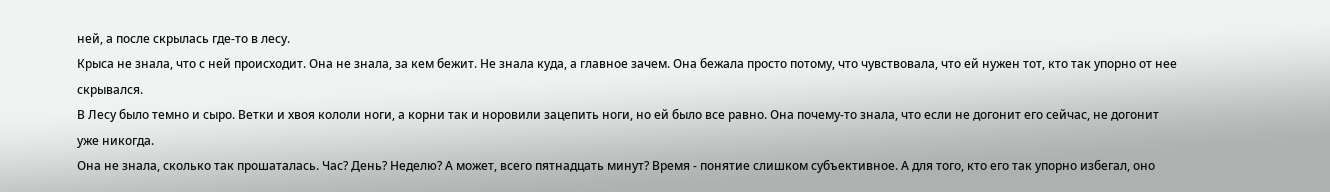ней, а после скрылась где-то в лесу.
Крыса не знала, что с ней происходит. Она не знала, за кем бежит. Не знала куда, а главное зачем. Она бежала просто потому, что чувствовала, что ей нужен тот, кто так упорно от нее скрывался.
В Лесу было темно и сыро. Ветки и хвоя кололи ноги, а корни так и норовили зацепить ноги, но ей было все равно. Она почему-то знала, что если не догонит его сейчас, не догонит уже никогда.
Она не знала, сколько так прошаталась. Час? День? Неделю? А может, всего пятнадцать минут? Время - понятие слишком субъективное. А для того, кто его так упорно избегал, оно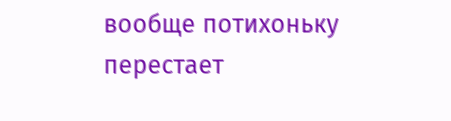вообще потихоньку перестает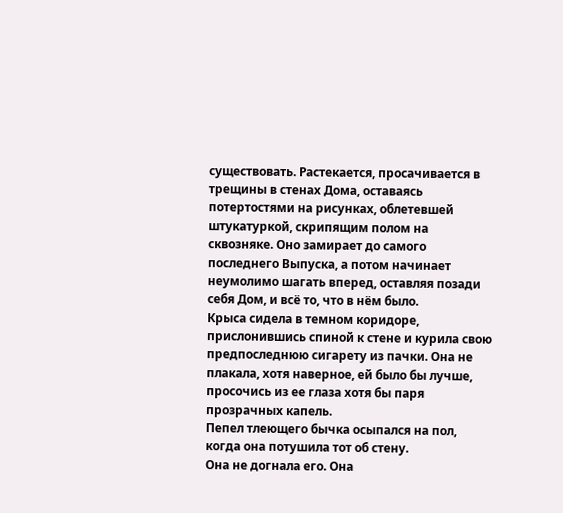существовать. Растекается, просачивается в трещины в стенах Дома, оставаясь потертостями на рисунках, облетевшей штукатуркой, скрипящим полом на сквозняке. Оно замирает до самого последнего Выпуска, а потом начинает неумолимо шагать вперед, оставляя позади себя Дом, и всë то, что в нëм было.
Крыса сидела в темном коридоре, прислонившись спиной к стене и курила свою предпоследнюю сигарету из пачки. Она не плакала, хотя наверное, ей было бы лучше, просочись из ее глаза хотя бы паря прозрачных капель.
Пепел тлеющего бычка осыпался на пол, когда она потушила тот об стену.
Она не догнала его. Она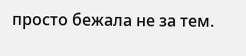просто бежала не за тем.